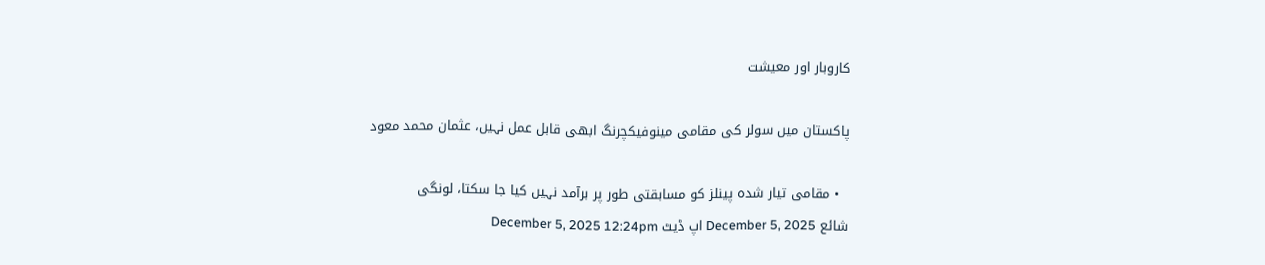کاروبار اور معیشت

پاکستان میں سولر کی مقامی مینوفیکچرنگ ابھی قابل عمل نہیں، عثمان محمد معود

  • مقامی تیار شدہ پینلز کو مسابقتی طور پر برآمد نہیں کیا جا سکتا، لونگی
شائع December 5, 2025 اپ ڈیٹ December 5, 2025 12:24pm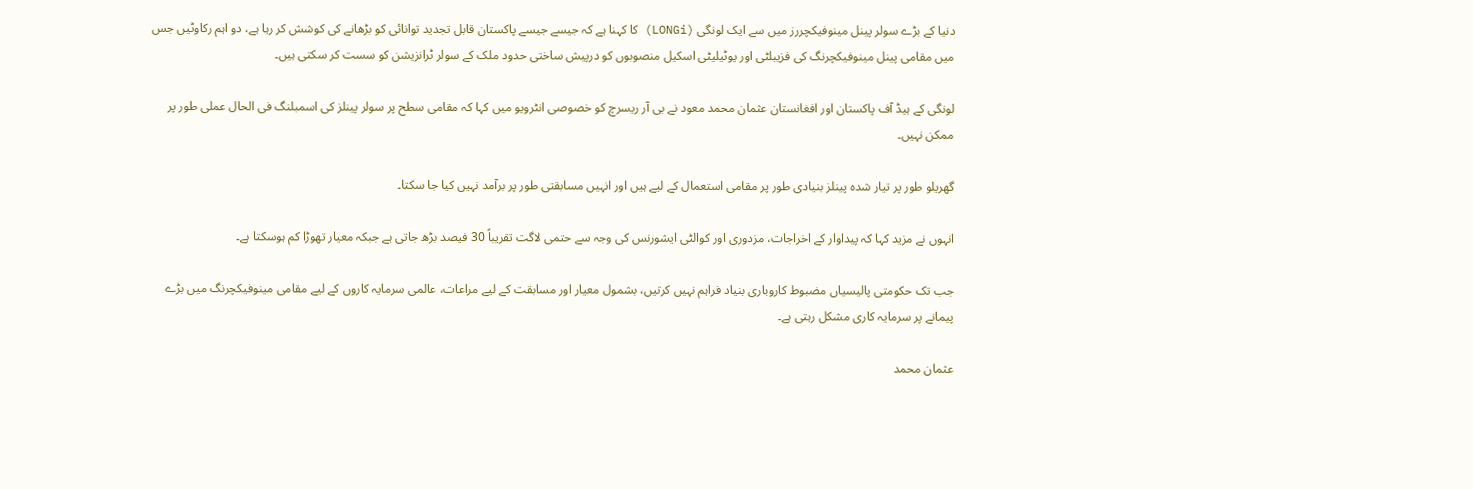دنیا کے بڑے سولر پینل مینوفیکچررز میں سے ایک لونگی (LONGi) کا کہنا ہے کہ جیسے جیسے پاکستان قابل تجدید توانائی کو بڑھانے کی کوشش کر رہا ہے، دو اہم رکاوٹیں جس میں مقامی پینل مینوفیکچرنگ کی فزیبلٹی اور یوٹیلیٹی اسکیل منصوبوں کو درپیش ساختی حدود ملک کے سولر ٹرانزیشن کو سست کر سکتی ہیں۔

لونگی کے ہیڈ آف پاکستان اور افغانستان عثمان محمد معود نے بی آر ریسرچ کو خصوصی انٹرویو میں کہا کہ مقامی سطح پر سولر پینلز کی اسمبلنگ فی الحال عملی طور پر ممکن نہیں۔

گھریلو طور پر تیار شدہ پینلز بنیادی طور پر مقامی استعمال کے لیے ہیں اور انہیں مسابقتی طور پر برآمد نہیں کیا جا سکتا۔

انہوں نے مزید کہا کہ پیداوار کے اخراجات، مزدوری اور کوالٹی ایشورنس کی وجہ سے حتمی لاگت تقریباً 30 فیصد بڑھ جاتی ہے جبکہ معیار تھوڑا کم ہوسکتا ہے۔

جب تک حکومتی پالیسیاں مضبوط کاروباری بنیاد فراہم نہیں کرتیں، بشمول معیار اور مسابقت کے لیے مراعات، عالمی سرمایہ کاروں کے لیے مقامی مینوفیکچرنگ میں بڑے پیمانے پر سرمایہ کاری مشکل رہتی ہے۔

عثمان محمد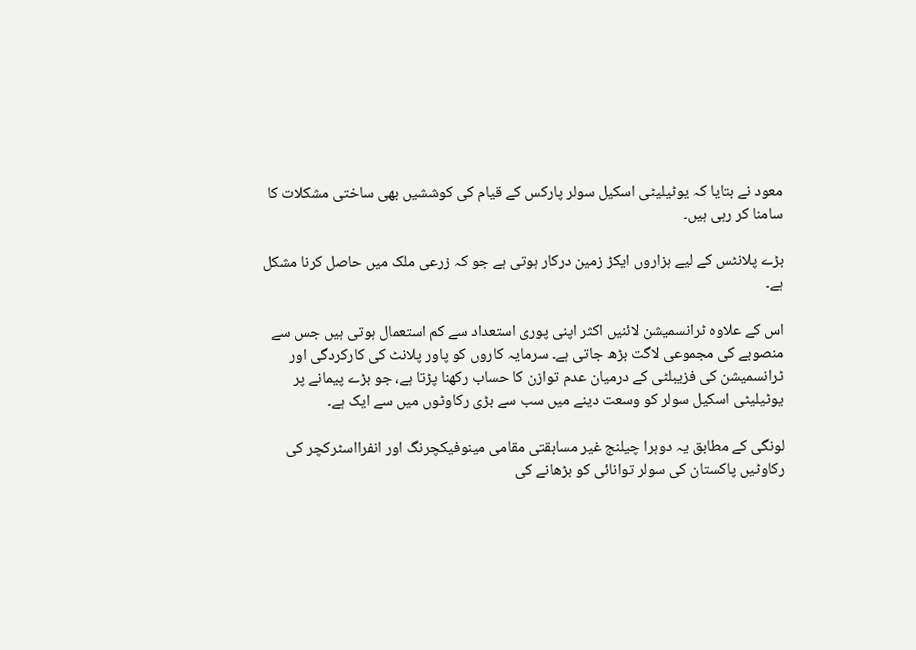معود نے بتایا کہ یوٹیلیٹی اسکیل سولر پارکس کے قیام کی کوششیں بھی ساختی مشکلات کا سامنا کر رہی ہیں۔

بڑے پلانٹس کے لیے ہزاروں ایکڑ زمین درکار ہوتی ہے جو کہ زرعی ملک میں حاصل کرنا مشکل ہے۔

اس کے علاوہ ٹرانسمیشن لائنیں اکثر اپنی پوری استعداد سے کم استعمال ہوتی ہیں جس سے منصوبے کی مجموعی لاگت بڑھ جاتی ہے۔ سرمایہ کاروں کو پاور پلانٹ کی کارکردگی اور ٹرانسمیشن کی فزیبلٹی کے درمیان عدم توازن کا حساب رکھنا پڑتا ہے، جو بڑے پیمانے پر یوٹیلیٹی اسکیل سولر کو وسعت دینے میں سب سے بڑی رکاوٹوں میں سے ایک ہے۔

لونگی کے مطابق یہ دوہرا چیلنج غیر مسابقتی مقامی مینوفیکچرنگ اور انفرااسٹرکچر کی رکاوٹیں پاکستان کی سولر توانائی کو بڑھانے کی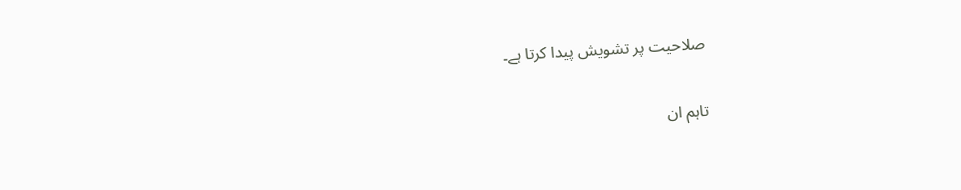صلاحیت پر تشویش پیدا کرتا ہے۔

تاہم ان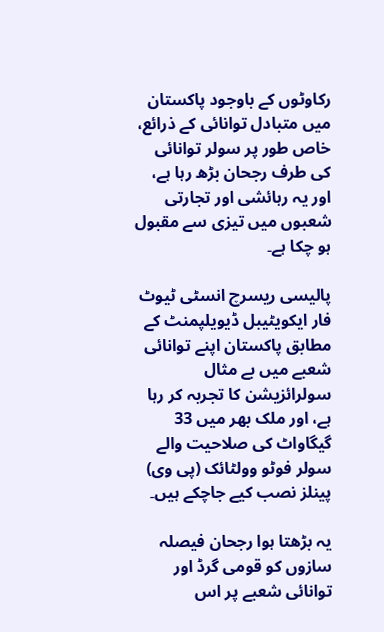رکاوٹوں کے باوجود پاکستان میں متبادل توانائی کے ذرائع، خاص طور پر سولر توانائی کی طرف رجحان بڑھ رہا ہے، اور یہ رہائشی اور تجارتی شعبوں میں تیزی سے مقبول ہو چکا ہے۔

پالیسی ریسرچ انسٹی ٹیوٹ فار ایکویٹیبل ڈیویلپمنٹ کے مطابق پاکستان اپنے توانائی شعبے میں بے مثال سولرائزیشن کا تجربہ کر رہا ہے، اور ملک بھر میں 33 گیگاواٹ کی صلاحیت والے سولر فوٹو وولٹائک (پی وی) پینلز نصب کیے جاچکے ہیں۔

یہ بڑھتا ہوا رجحان فیصلہ سازوں کو قومی گرڈ اور توانائی شعبے پر اس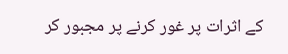کے اثرات پر غور کرنے پر مجبور کر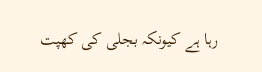رہا ہے کیونکہ بجلی کی کھپت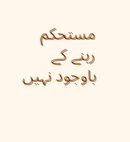مستحکم رہنے کے باوجود نہیں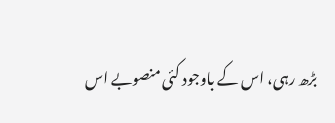بڑھ رہی، اس کے باوجود کئی منصوبے اس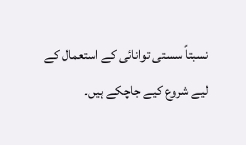نسبتاً سستی توانائی کے استعمال کے لیے شروع کیے جاچکے ہیں۔